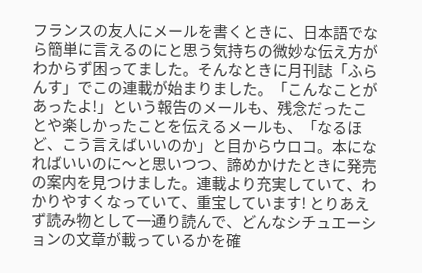フランスの友人にメールを書くときに、日本語でなら簡単に言えるのにと思う気持ちの微妙な伝え方がわからず困ってました。そんなときに月刊誌「ふらんす」でこの連載が始まりました。「こんなことがあったよ!」という報告のメールも、残念だったことや楽しかったことを伝えるメールも、「なるほど、こう言えばいいのか」と目からウロコ。本になればいいのに〜と思いつつ、諦めかけたときに発売の案内を見つけました。連載より充実していて、わかりやすくなっていて、重宝しています! とりあえず読み物として一通り読んで、どんなシチュエーションの文章が載っているかを確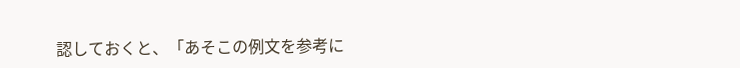認しておくと、「あそこの例文を参考に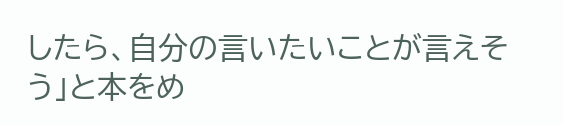したら、自分の言いたいことが言えそう」と本をめ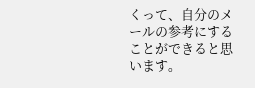くって、自分のメールの参考にすることができると思います。